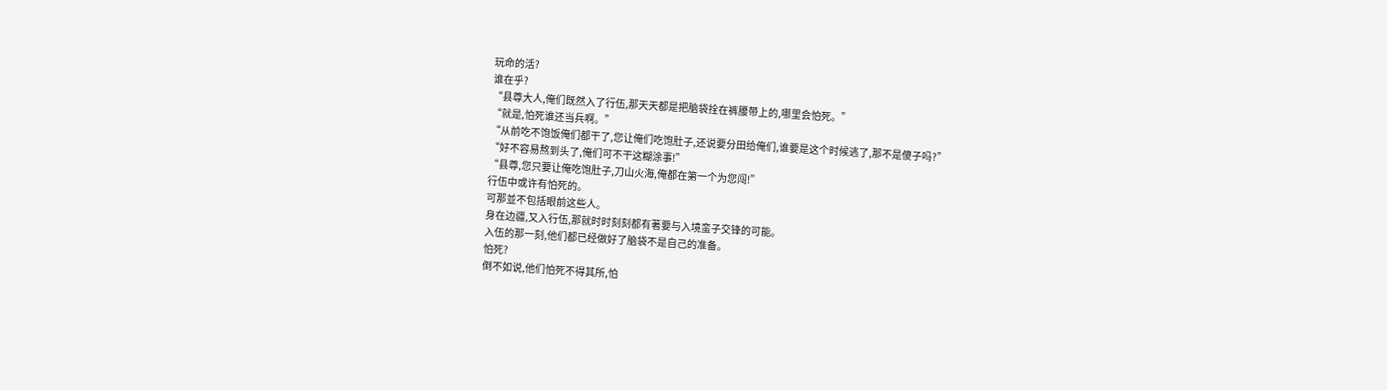玩命的活?
谁在乎?
“县尊大人,俺们既然入了行伍,那天天都是把脑袋拴在裤腰带上的,哪里会怕死。”
“就是,怕死谁还当兵啊。”
“从前吃不饱饭俺们都干了,您让俺们吃饱肚子,还说要分田给俺们,谁要是这个时候逃了,那不是傻子吗?”
“好不容易熬到头了,俺们可不干这糊涂事!”
“县尊,您只要让俺吃饱肚子,刀山火海,俺都在第一个为您闯!”
行伍中或许有怕死的。
可那並不包括眼前这些人。
身在边疆,又入行伍,那就时时刻刻都有著要与入境蛮子交锋的可能。
入伍的那一刻,他们都已经做好了脑袋不是自己的准备。
怕死?
倒不如说,他们怕死不得其所,怕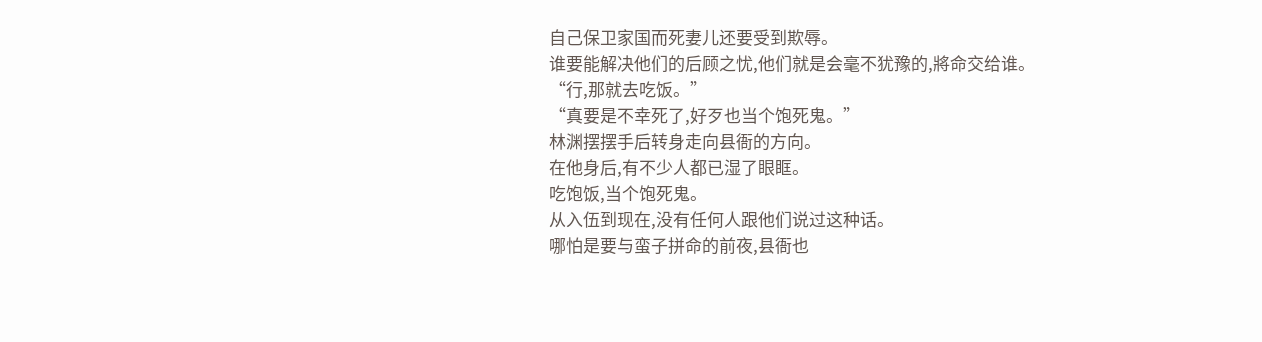自己保卫家国而死妻儿还要受到欺辱。
谁要能解决他们的后顾之忧,他们就是会毫不犹豫的,將命交给谁。
“行,那就去吃饭。”
“真要是不幸死了,好歹也当个饱死鬼。”
林渊摆摆手后转身走向县衙的方向。
在他身后,有不少人都已湿了眼眶。
吃饱饭,当个饱死鬼。
从入伍到现在,没有任何人跟他们说过这种话。
哪怕是要与蛮子拼命的前夜,县衙也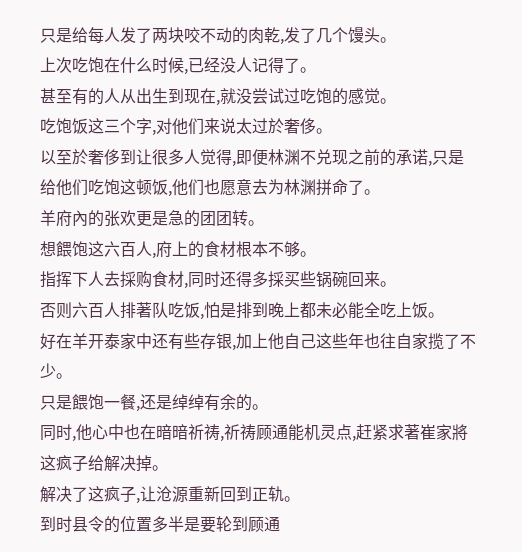只是给每人发了两块咬不动的肉乾,发了几个馒头。
上次吃饱在什么时候,已经没人记得了。
甚至有的人从出生到现在,就没尝试过吃饱的感觉。
吃饱饭这三个字,对他们来说太过於奢侈。
以至於奢侈到让很多人觉得,即便林渊不兑现之前的承诺,只是给他们吃饱这顿饭,他们也愿意去为林渊拼命了。
羊府內的张欢更是急的团团转。
想餵饱这六百人,府上的食材根本不够。
指挥下人去採购食材,同时还得多採买些锅碗回来。
否则六百人排著队吃饭,怕是排到晚上都未必能全吃上饭。
好在羊开泰家中还有些存银,加上他自己这些年也往自家揽了不少。
只是餵饱一餐,还是绰绰有余的。
同时,他心中也在暗暗祈祷,祈祷顾通能机灵点,赶紧求著崔家將这疯子给解决掉。
解决了这疯子,让沧源重新回到正轨。
到时县令的位置多半是要轮到顾通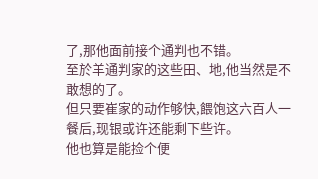了,那他面前接个通判也不错。
至於羊通判家的这些田、地,他当然是不敢想的了。
但只要崔家的动作够快,餵饱这六百人一餐后,现银或许还能剩下些许。
他也算是能捡个便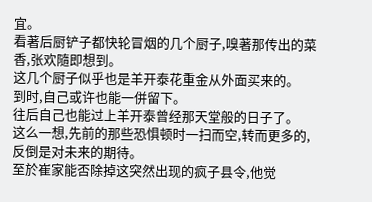宜。
看著后厨铲子都快轮冒烟的几个厨子,嗅著那传出的菜香,张欢隨即想到。
这几个厨子似乎也是羊开泰花重金从外面买来的。
到时,自己或许也能一併留下。
往后自己也能过上羊开泰曾经那天堂般的日子了。
这么一想,先前的那些恐惧顿时一扫而空,转而更多的,反倒是对未来的期待。
至於崔家能否除掉这突然出现的疯子县令,他觉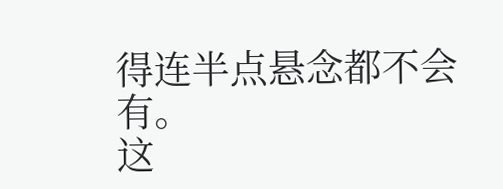得连半点悬念都不会有。
这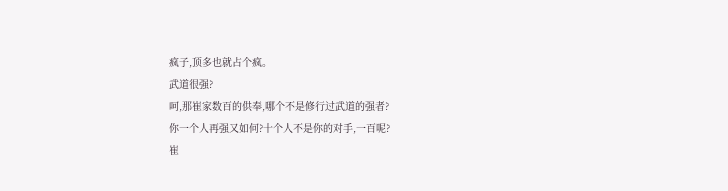疯子,顶多也就占个疯。
武道很强?
呵,那崔家数百的供奉,哪个不是修行过武道的强者?
你一个人再强又如何?十个人不是你的对手,一百呢?
崔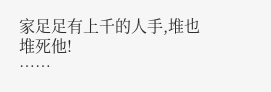家足足有上千的人手,堆也堆死他!
……